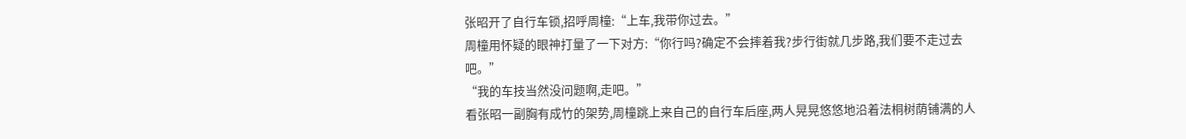张昭开了自行车锁,招呼周橦:“上车,我带你过去。”
周橦用怀疑的眼神打量了一下对方:“你行吗?确定不会摔着我?步行街就几步路,我们要不走过去吧。”
“我的车技当然没问题啊,走吧。”
看张昭一副胸有成竹的架势,周橦跳上来自己的自行车后座,两人晃晃悠悠地沿着法桐树荫铺满的人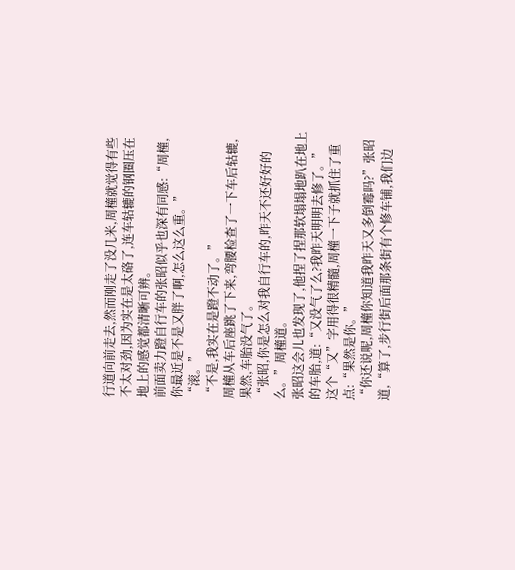行道向前走去,然而刚走了没几米,周橦就觉得有些不太对劲,因为实在是太硌了,连车轱辘的钢圈压在地上的感觉都清晰可辨。
前面卖力蹬自行车的张昭似乎也深有同感:“周橦,你最近是不是又胖了啊,怎么这么重。”
“滚。”
“不是,我实在是蹬不动了。”
周橦从车后座跳了下来,弯腰检查了一下车后轱辘,果然,车胎没气了。
“张昭,你是怎么对我自行车的,昨天不还好好的么。”周橦道。
张昭这会儿也发现了,他捏了捏那软塌塌地趴在地上的车胎,道:“又没气了么?我昨天明明去修了。”
这个“又”字用得很精髓,周橦一下子就抓住了重点:“果然是你。”
“你还说呢,周橦你知道我昨天又多倒霉吗?”张昭道,“算了,步行街后面那条街有个修车铺,我们边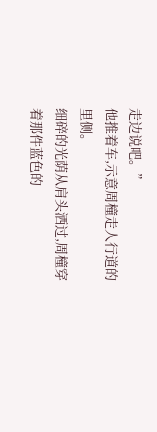走边说吧。”
他推着车,示意周橦走人行道的里侧。
细碎的光荫从肩头洒过,周橦穿着那件蓝色的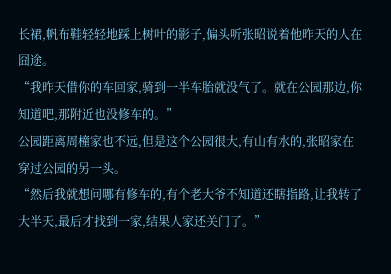长裙,帆布鞋轻轻地踩上树叶的影子,偏头听张昭说着他昨天的人在囧途。
“我昨天借你的车回家,骑到一半车胎就没气了。就在公园那边,你知道吧,那附近也没修车的。”
公园距离周橦家也不远,但是这个公园很大,有山有水的,张昭家在穿过公园的另一头。
“然后我就想问哪有修车的,有个老大爷不知道还瞎指路,让我转了大半天,最后才找到一家,结果人家还关门了。”